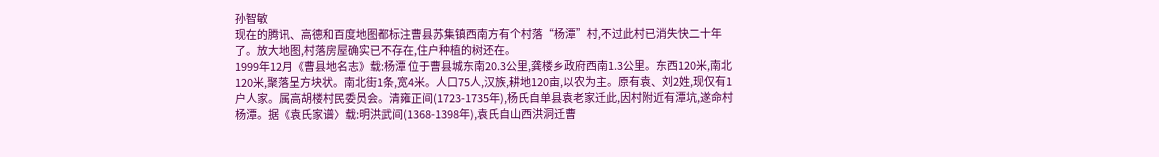孙智敏
现在的腾讯、高德和百度地图都标注曹县苏集镇西南方有个村落“杨潭”村,不过此村已消失快二十年了。放大地图,村落房屋确实已不存在,住户种植的树还在。
1999年12月《曹县地名志》载:杨潭 位于曹县城东南20.3公里,龚楼乡政府西南1.3公里。东西120米,南北120米,聚落呈方块状。南北街1条,宽4米。人口75人,汉族,耕地120亩,以农为主。原有袁、刘2姓,现仅有1户人家。属高胡楼村民委员会。清雍正间(1723-1735年),杨氏自单县袁老家迁此,因村附近有潭坑,遂命村杨潭。据《袁氏家谱〉载:明洪武间(1368-1398年),袁氏自山西洪洞迁曹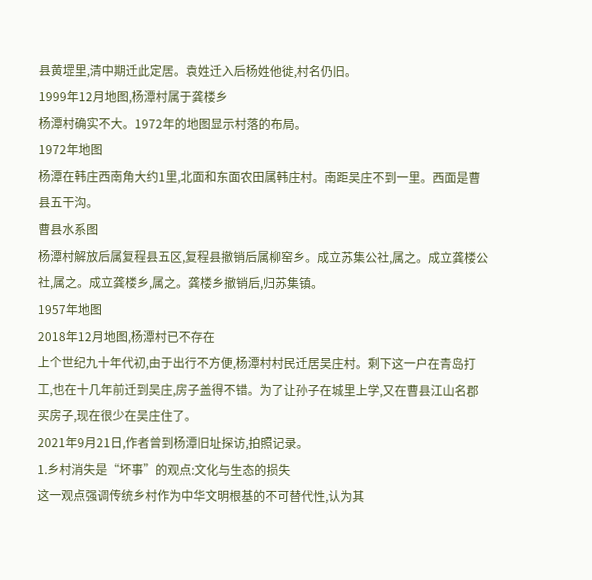县黄堽里,清中期迁此定居。袁姓迁入后杨姓他徙,村名仍旧。
1999年12月地图,杨潭村属于龚楼乡
杨潭村确实不大。1972年的地图显示村落的布局。
1972年地图
杨潭在韩庄西南角大约1里,北面和东面农田属韩庄村。南距吴庄不到一里。西面是曹县五干沟。
曹县水系图
杨潭村解放后属复程县五区,复程县撤销后属柳窑乡。成立苏集公社,属之。成立龚楼公社,属之。成立龚楼乡,属之。龚楼乡撤销后,归苏集镇。
1957年地图
2018年12月地图,杨潭村已不存在
上个世纪九十年代初,由于出行不方便,杨潭村村民迁居吴庄村。剩下这一户在青岛打工,也在十几年前迁到吴庄,房子盖得不错。为了让孙子在城里上学,又在曹县江山名郡买房子,现在很少在吴庄住了。
2021年9月21日,作者曾到杨潭旧址探访,拍照记录。
1.乡村消失是“坏事”的观点:文化与生态的损失
这一观点强调传统乡村作为中华文明根基的不可替代性,认为其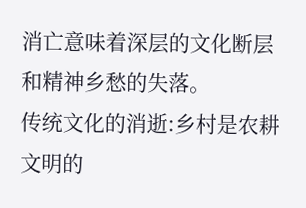消亡意味着深层的文化断层和精神乡愁的失落。
传统文化的消逝:乡村是农耕文明的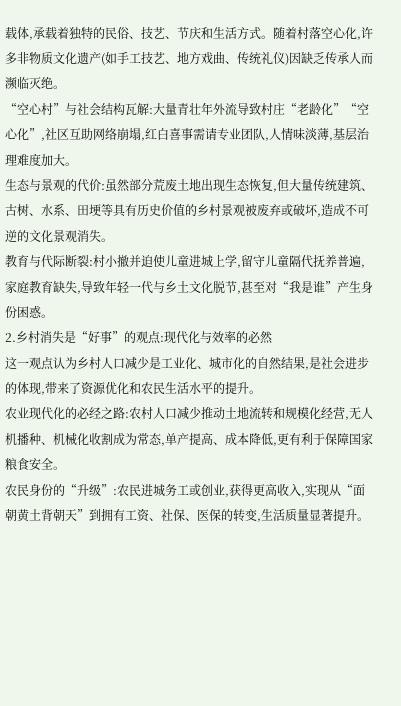载体,承载着独特的民俗、技艺、节庆和生活方式。随着村落空心化,许多非物质文化遗产(如手工技艺、地方戏曲、传统礼仪)因缺乏传承人而濒临灭绝。
“空心村”与社会结构瓦解:大量青壮年外流导致村庄“老龄化”“空心化”,社区互助网络崩塌,红白喜事需请专业团队,人情味淡薄,基层治理难度加大。
生态与景观的代价:虽然部分荒废土地出现生态恢复,但大量传统建筑、古树、水系、田埂等具有历史价值的乡村景观被废弃或破坏,造成不可逆的文化景观消失。
教育与代际断裂:村小撤并迫使儿童进城上学,留守儿童隔代抚养普遍,家庭教育缺失,导致年轻一代与乡土文化脱节,甚至对“我是谁”产生身份困惑。
2.乡村消失是“好事”的观点:现代化与效率的必然
这一观点认为乡村人口减少是工业化、城市化的自然结果,是社会进步的体现,带来了资源优化和农民生活水平的提升。
农业现代化的必经之路:农村人口减少推动土地流转和规模化经营,无人机播种、机械化收割成为常态,单产提高、成本降低,更有利于保障国家粮食安全。
农民身份的“升级”:农民进城务工或创业,获得更高收入,实现从“面朝黄土背朝天”到拥有工资、社保、医保的转变,生活质量显著提升。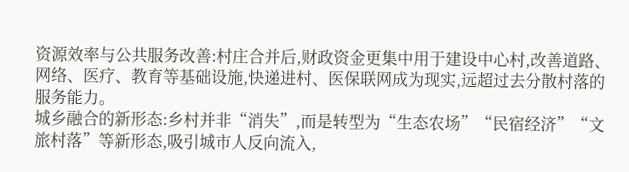资源效率与公共服务改善:村庄合并后,财政资金更集中用于建设中心村,改善道路、网络、医疗、教育等基础设施,快递进村、医保联网成为现实,远超过去分散村落的服务能力。
城乡融合的新形态:乡村并非“消失”,而是转型为“生态农场”“民宿经济”“文旅村落”等新形态,吸引城市人反向流入,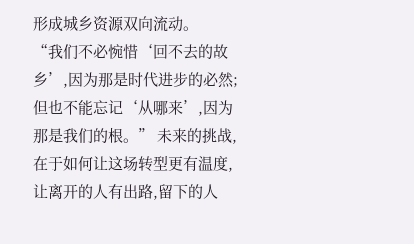形成城乡资源双向流动。
“我们不必惋惜‘回不去的故乡’,因为那是时代进步的必然;但也不能忘记‘从哪来’,因为那是我们的根。” 未来的挑战,在于如何让这场转型更有温度,让离开的人有出路,留下的人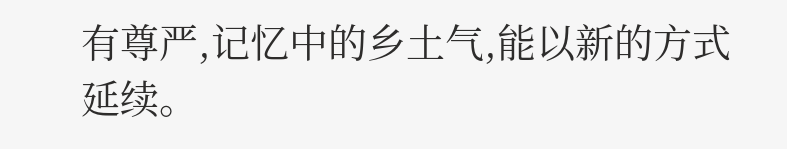有尊严,记忆中的乡土气,能以新的方式延续。